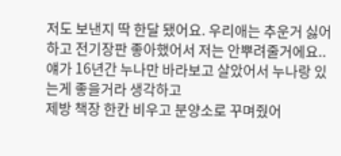저도 보낸지 딱 한달 됐어요. 우리애는 추운거 싫어하고 전기장판 좋아했어서 저는 안뿌려줄거에요.. 얘가 16년간 누나만 바라보고 살았어서 누나랑 있는게 좋을거라 생각하고
제방 책장 한칸 비우고 분양소로 꾸며줬어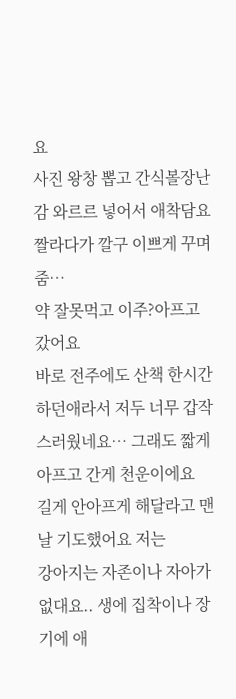요
사진 왕창 뽑고 간식볼장난감 와르르 넣어서 애착담요 짤라다가 깔구 이쁘게 꾸며줌…
약 잘못먹고 이주?아프고 갔어요
바로 전주에도 산책 한시간 하던애라서 저두 너무 갑작스러웠네요… 그래도 짧게 아프고 간게 천운이에요
길게 안아프게 해달라고 맨날 기도했어요 저는
강아지는 자존이나 자아가 없대요.. 생에 집착이나 장기에 애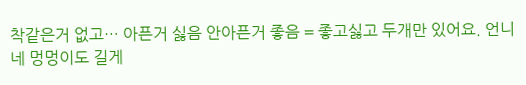착같은거 없고… 아픈거 싫음 안아픈거 좋음 = 좋고싫고 두개만 있어요. 언니네 멍멍이도 길게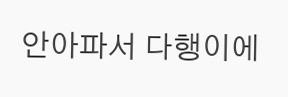안아파서 다행이에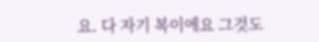요. 다 자기 복이에요 그것도